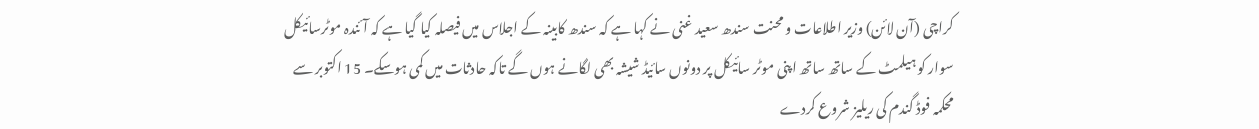کراچی (آن لائن) وزیر اطلاعات و محنت سندھ سعید غنی نے کہا ہے کہ سندھ کابینہ کے اجلاس میں فیصلہ کیا گیا ہے کہ آئندہ موٹرسائیکل سوار کو ہیلمٹ کے ساتھ ساتھ اپنی موٹر سائیکل پر دونوں سائیڈ شیشہ بھی لگانے ہوں گے تاکہ حادثات میں کمی ہوسکے۔ 15 اکتوبر سے محکمہ فوڈ گندم کی ریلیز شروع کردے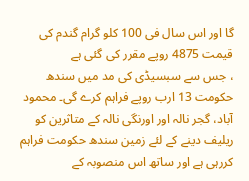گا اور اس سال فی 100 کلو گرام گندم کی قیمت 4875 روپے مقرر کی گئی ہے
، جس سے سبسیڈی کی مد میں سندھ حکومت 13 ارب روپے فراہم کرے گی۔ محمود آباد، گجر نالہ اور اورنگی نالہ کے متاثرین کو ریلیف دینے کے لئے زمین سندھ حکومت فراہم کررہی ہے اور ساتھ اس منصوبہ کے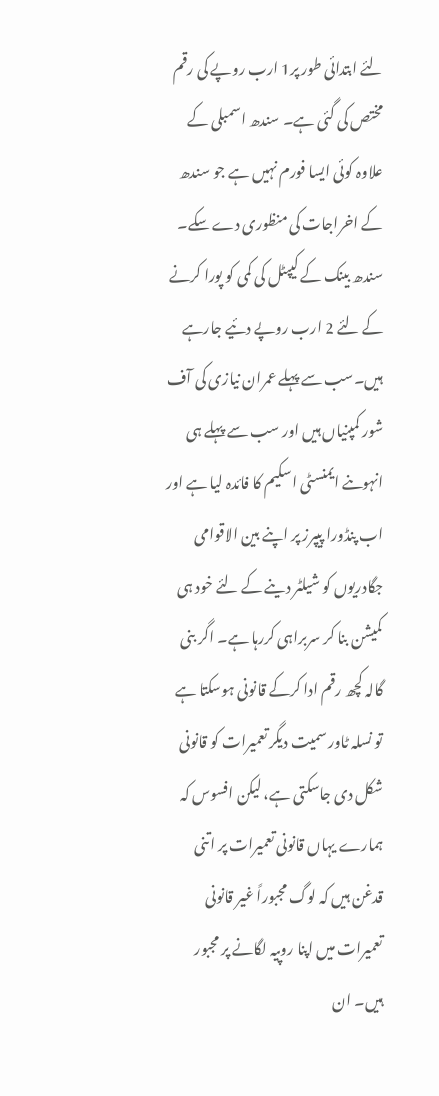لئے ابتدائی طور پر1 ارب روپے کی رقم مختص کی گئی ہے۔ سندھ اسمبلی کے علاوہ کوئی ایسا فورم نہیں ہے جو سندھ کے اخراجات کی منظوری دے سکے۔ سندھ بینک کے کیپٹل کی کمی کو پورا کرنے کے لئے 2 ارب روپے دئیے جارہے ہیں۔سب سے پہلے عمران نیازی کی آف شور کمپنیاں ہیں اور سب سے پہلے ہی انہوںنے ایمنسٹی اسکیم کا فائدہ لیا ہے اور اب پنڈورا پیپرز پر اپنے بین الاقوامی جگادریوں کو شیلٹر دینے کے لئے خود ہی کمیشن بنا کر سربراہی کررہا ہے۔ اگر بنی گالہ کچھ رقم ادا کرکے قانونی ہوسکتا ہے تو نسلہ ٹاور سمیت دیگر تعمیرات کو قانونی شکل دی جاسکتی ہے، لیکن افسوس کہ ہمارے یہاں قانونی تعمیرات پر اتنی قدغن ہیں کہ لوگ مجبوراً غیر قانونی تعمیرات میں اپنا روپیہ لگانے پر مجبور ہیں۔ ان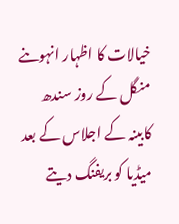خیالات کا اظہار انہوںنے منگل کے روز سندھ کابینہ کے اجلاس کے بعد میڈیا کو بریفنگ دیتے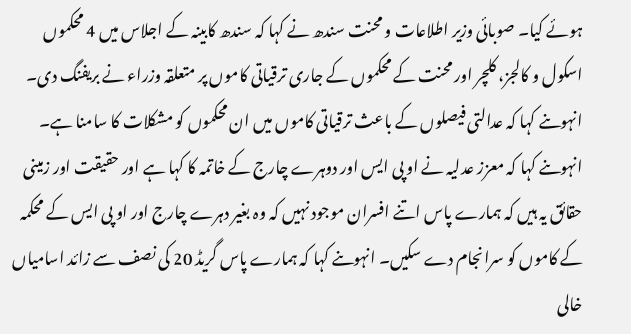ہوئے کیا۔ صوبائی وزیر اطلاعات و محنت سندھ نے کہا کہ سندھ کابینہ کے اجلاس میں 4 محکموں اسکول و کالجز، کلچر اور محنت کے محکموں کے جاری ترقیاتی کاموں پر متعلقہ وزراء نے بریفنگ دی۔ انہوںنے کہا کہ عدالتی فیصلوں کے باعث ترقیاتی کاموں میں ان محکموں کو مشکلات کا سامنا ہے۔ انہوںنے کہا کہ معزز عدلیہ نے او پی ایس اور دوہرے چارج کے خاتمہ کا کہا ہے اور حقیقت اور زمینی حقائق یہ ہیں کہ ہمارے پاس اتنے افسران موجود نہیں کہ وہ بغیر دہرے چارج اور او پی ایس کے محکمہ کے کاموں کو سرانجام دے سکیں۔ انہوںنے کہا کہ ہمارے پاس گریڈ 20 کی نصف سے زائد اسامیاں خالی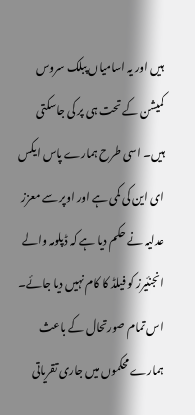ہیں اور یہ اسامیاں پبلک سروس کمیشن کے تحت ہی پر کی جاسکتی ہیں۔ اسی طرح ہمارے پاس ایکس ای این کی کمی ہے اور اوپر سے معزز عدلیہ نے حکم دیا ہے کہ ڈپلومہ والے انجنئیرز کو فیلڈ کا کام نہیں دیا جائے۔ اس تمام صورتحال کے باعث ہمارے محکموں میں جاری تقریاتی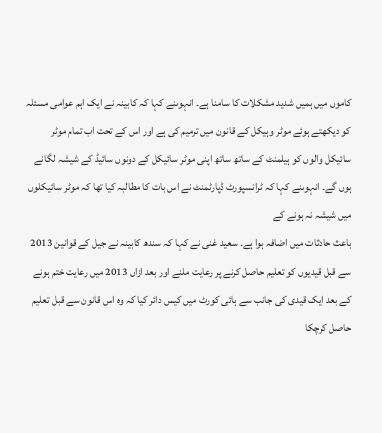کاموں میں ہمیں شدید مشکلات کا سامنا ہے۔ انہوںنے کہا کہ کابینہ نے ایک اہم عوامی مسئلہ کو دیکھتے ہوئے موٹر وہیکل کے قانون میں ترمیم کی ہے اور اس کے تحت اب تمام موٹر سائیکل والوں کو ہیلمنٹ کے ساتھ ساتھ اپنی موٹر سائیکل کے دونوں سائیڈ کے شیشہ لگانے ہوں گے۔ انہوںنے کہا کہ ٹرانسپورٹ ڈپارٹمنٹ نے اس بات کا مطالبہ کیا تھا کہ موٹر سائیکلوں میں شیشہ نہ ہونے کے
باعث حادثات میں اضافہ ہوا ہے۔ سعید غنی نے کہا کہ سندھ کابینہ نے جیل کے قوانین 2013 سے قبل قیدیوں کو تعلیم حاصل کرنے پر رعایت ملنے اور بعد ازاں 2013 میں رعایت ختم ہونے کے بعد ایک قیدی کی جانب سے ہائی کورٹ میں کیس دائر کیا کہ وہ اس قانون سے قبل تعلیم حاصل کرچکا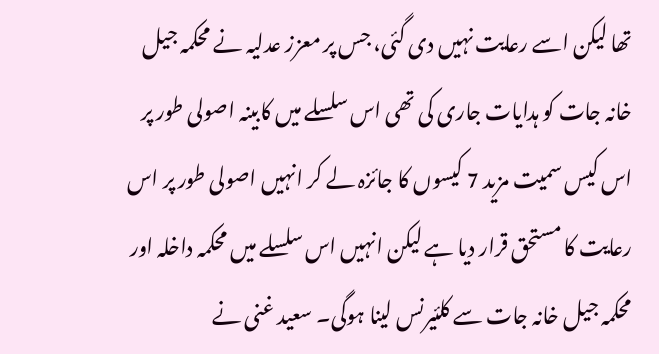تھا لیکن اسے رعایت نہیں دی گئی، جس پر معزز عدلیہ نے محکمہ جیل خانہ جات کو ہدایات جاری کی تھی اس سلسلے میں کابینہ اصولی طور پر اس کیس سمیت مزید 7 کیسوں کا جائزہ لے کر انہیں اصولی طور پر اس
رعایت کا مستحق قرار دیا ہے لیکن انہیں اس سلسلے میں محکمہ داخلہ اور محکمہ جیل خانہ جات سے کلئیرنس لینا ہوگی۔ سعید غنی نے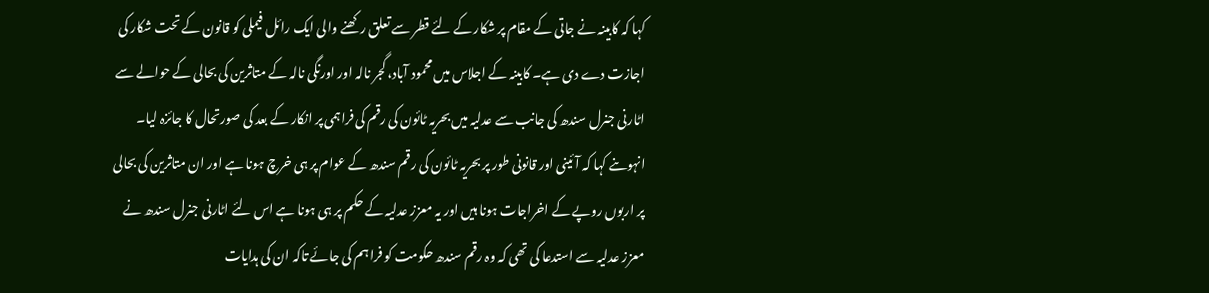کہا کہ کابینہ نے جاتی کے مقام پر شکار کے لئے قطر سے تعلق رکھنے والی ایک رائل فیملی کو قانون کے تحت شکار کی اجازت دے دی ہے۔ کابینہ کے اجلاس میں محمود آباد، گجر نالہ اور اورنگی نالہ کے متاثرین کی بحالی کے حوالے سے اٹارنی جنرل سندھ کی جانب سے عدلیہ میں بحریہ ٹائون کی رقم کی فراہمی پر انکار کے بعد کی صورتحال کا جائزہ لیا۔ انہوںنے کہا کہ آئینی اور قانونی طور پر بحریہ ٹائون کی رقم سندھ کے عوام پر ہی خرچ ہونا ہے اور ان متاثرین کی بحالی پر اربوں روپے کے اخراجات ہونا ہیں اور یہ معزز عدلیہ کے حکم پر ہی ہونا ہے اس لئے اٹارنی جنرل سندھ نے معزز عدلیہ سے استدعا کی تھی کہ وہ رقم سندھ حکومت کو فراہم کی جائے تاکہ ان کی ہدایات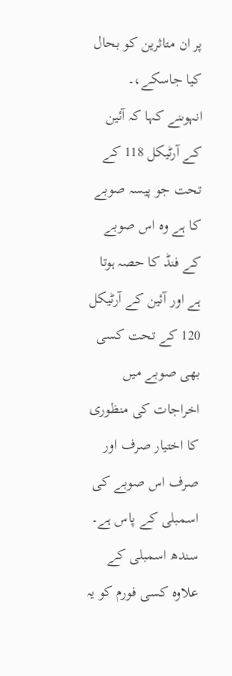پر ان متاثرین کو بحال کیا جاسکے،۔
انہوںنے کہا کہ آئین کے آرٹیکل 118 کے تحت جو پیسہ صوبے کا ہے وہ اس صوبے کے فنڈ کا حصہ ہوتا ہے اور آئین کے آرٹیکل 120 کے تحت کسی بھی صوبے میں اخراجات کی منظوری کا اختیار صرف اور صرف اس صوبے کی اسمبلی کے پاس ہے۔ سندھ اسمبلی کے علاوہ کسی فورم کو یہ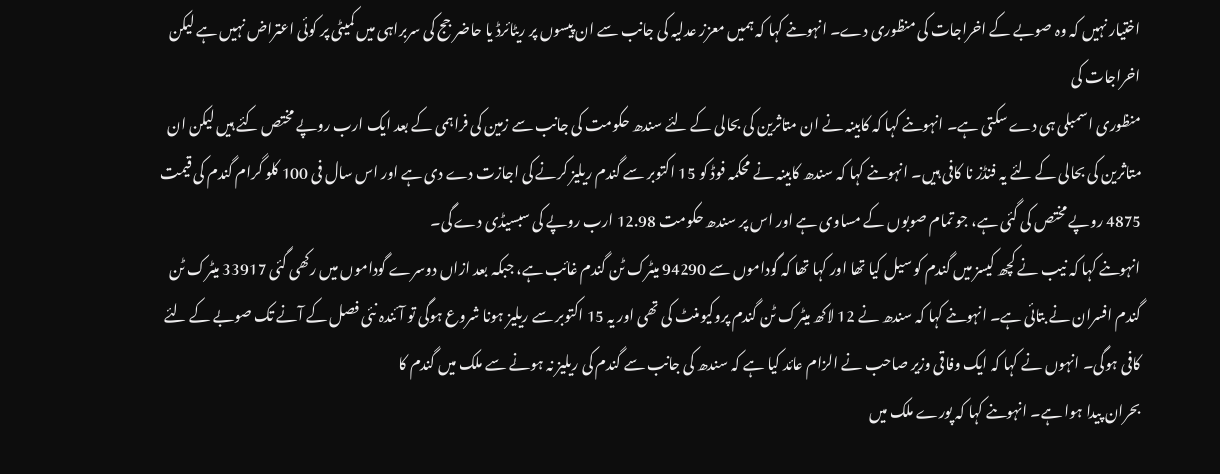اختیار نہیں کہ وہ صوبے کے اخراجات کی منظوری دے۔ انہوںنے کہا کہ ہمیں معزز عدلیہ کی جانب سے ان پیسوں پر ریٹائرڈ یا حاضر جج کی سربراہی میں کمیٹی پر کوئی اعتراض نہیں ہے لیکن اخراجات کی
منظوری اسمبلی ہی دے سکتی ہے۔ انہوںنے کہا کہ کابینہ نے ان متاثرین کی بحالی کے لئے سندھ حکومت کی جانب سے زمین کی فراہمی کے بعد ایک ارب روپے مختص کئے ہیں لیکن ان متاثرین کی بحالی کے لئے یہ فنڈز نا کافی ہیں۔ انہوںنے کہا کہ سندھ کابینہ نے محکمہ فوڈ کو 15 اکتوبر سے گندم ریلیز کرنے کی اجازت دے دی ہے اور اس سال فی 100 کلو گرام گندم کی قیمت 4875 روپے مختص کی گئی ہے، جو تمام صوبوں کے مساوی ہے اور اس پر سندھ حکومت 12.98 ارب روپے کی سبسیڈی دے گی۔
انہوںنے کہا کہ نیب نے کچھ کیسز میں گندم کو سیل کیا تھا اور کہا تھا کہ گوداموں سے 94290 میٹرک ٹن گندم غائب ہے، جبکہ بعد ازاں دوسرے گوداموں میں رکھی گئی 33917 میٹرک ٹن گندم افسران نے بتائی ہے۔ انہوںنے کہا کہ سندھ نے 12 لاکھ میٹرک ٹن گندم پروکیومنٹ کی تھی اور یہ 15 اکتوبر سے ریلیز ہونا شروع ہوگی تو آئندہ نئی فصل کے آنے تک صوبے کے لئے کافی ہوگی۔ انہوں نے کہا کہ ایک وفاقی وزیر صاحب نے الزام عائد کیا ہے کہ سندھ کی جانب سے گندم کی ریلیز نہ ہونے سے ملک میں گندم کا
بحران پیدا ہوا ہے۔ انہوںنے کہا کہ پورے ملک میں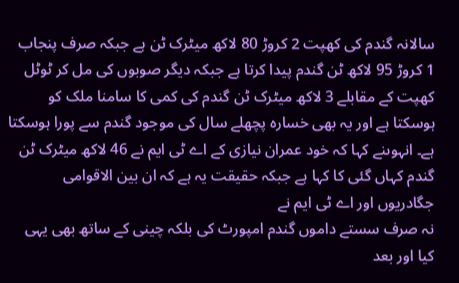سالانہ گندم کی کھپت 2 کروڑ 80 لاکھ میٹرک ٹن ہے جبکہ صرف پنجاب 1 کروڑ 95 لاکھ ٹن گندم پیدا کرتا ہے جبکہ دیگر صوبوں کی مل کر ٹوٹل کھپت کے مقابلے 3 لاکھ میٹرک ٹن گندم کی کمی کا سامنا ملک کو ہوسکتا ہے اور یہ بھی خسارہ پچھلے سال کی موجود گندم سے پورا ہوسکتا ہے۔ انہوںنے کہا کہ خود عمران نیازی کے اے ٹی ایم نے 46 لاکھ میٹرک ٹن گندم کہاں گئی کا کہا ہے جبکہ حقیقت یہ ہے کہ ان بین الاقوامی جگادریوں اور اے ٹی ایم نے
نہ صرف سستے داموں گندم امپورٹ کی بلکہ چینی کے ساتھ بھی یہی کیا اور بعد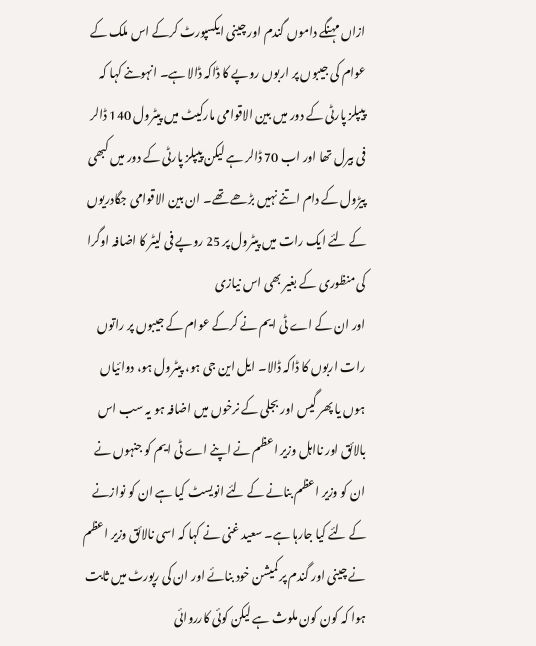ازاں مہنگے داموں گندم اور چینی ایکسپورٹ کرکے اس ملک کے عوام کی جیبوں پر اربوں روپے کا ڈاکہ ڈالا ہے۔ انہوںنے کہا کہ پیپلز پارٹی کے دور میں بین الاقوامی مارکیٹ میں پیٹرول 140 ڈالر فی بیرل تھا اور اب 70 ڈالر ہے لیکن پیپلز پارٹی کے دور میں کبھی پیڑول کے دام اتنے نہیں بڑھے تھے۔ ان بین الاقوامی جگادریوں کے لئے ایک رات میں پیٹرول پر 25 روپے فی لیٹر کا اضافہ اوگرا کی منظوری کے بغیر بھی اس نیازی
اور ان کے اے ٹی ایم نے کرکے عوام کے جیبوں پر راتوں رات اربوں کا ڈاکہ ڈالا۔ ایل این جی ہو، پیٹرول ہو، دوائیاں ہوں یا پھر گیس اور بجلی کے نرخوں میں اضافہ ہو یہ سب اس بالائق اور نااہل وزیر اعظم نے اپنے اے ٹی ایم کو جنہوں نے ان کو وزیر اعظم بنانے کے لئے انویسٹ کیا ہے ان کو نوازنے کے لئے کیا جارہا ہے۔ سعید غنی نے کہا کہ اسی نالائق وزیر اعظم نے چینی اور گندم پر کمیشن خود بنائے اور ان کی رپورٹ میں ثابت ہوا کہ کون کون ملوث ہے لیکن کوئی کارروائی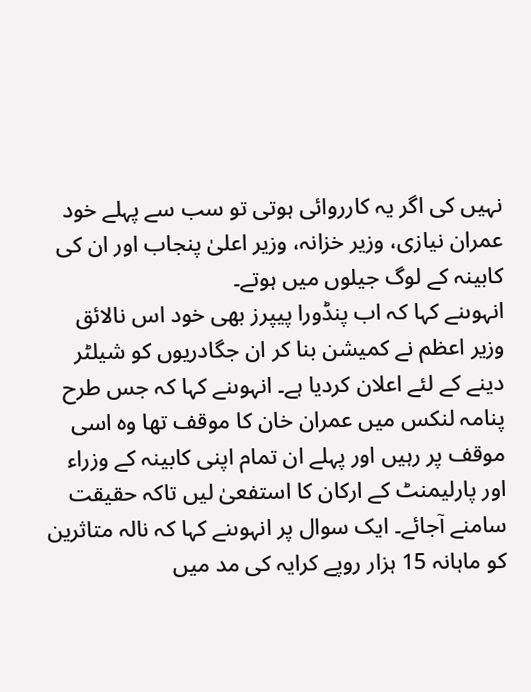نہیں کی اگر یہ کارروائی ہوتی تو سب سے پہلے خود عمران نیازی، وزیر خزانہ، وزیر اعلیٰ پنجاب اور ان کی کابینہ کے لوگ جیلوں میں ہوتے۔
انہوںنے کہا کہ اب پنڈورا پیپرز بھی خود اس نالائق وزیر اعظم نے کمیشن بنا کر ان جگادریوں کو شیلٹر دینے کے لئے اعلان کردیا ہے۔ انہوںنے کہا کہ جس طرح پنامہ لنکس میں عمران خان کا موقف تھا وہ اسی موقف پر رہیں اور پہلے ان تمام اپنی کابینہ کے وزراء اور پارلیمنٹ کے ارکان کا استفعیٰ لیں تاکہ حقیقت سامنے آجائے۔ ایک سوال پر انہوںنے کہا کہ نالہ متاثرین کو ماہانہ 15 ہزار روپے کرایہ کی مد میں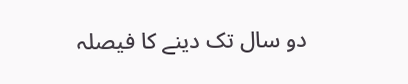دو سال تک دینے کا فیصلہ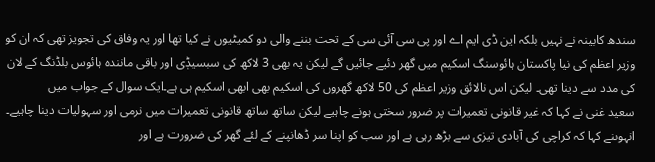سندھ کابینہ نے نہیں بلکہ این ڈی ایم اے اور پی سی آئی سی کے تحت بننے والی دو کمیٹیوں نے کیا تھا اور یہ وفاق کی تجویز تھی کہ ان کو وزیر اعظم کی نیا پاکستان ہائوسنگ اسکیم میں گھر دئیے جائیں گے لیکن یہ بھی 3 لاکھ کی سبسیڈٖی اور باقی مانندہ ہائوس بلڈنگ کے لان کی مدد سے دینا تھی۔ لیکن اس نالائق وزیر اعظم کی 50 لاکھ گھروں کی اسکیم بھی ابھی اسکیم ہی ہے۔ایک سوال کے جواب میں
سعید غنی نے کہا کہ غیر قانونی تعمیرات پر ضرور سختی ہونے چاہیے لیکن ساتھ ساتھ قانونی تعمیرات میں نرمی اور سہولیات دینا چاہیے۔ انہوںنے کہا کہ کراچی کی آبادی تیزی سے بڑھ رہی ہے اور سب کو اپنا سر ڈھانپنے کے لئے گھر کی ضرورت ہے اور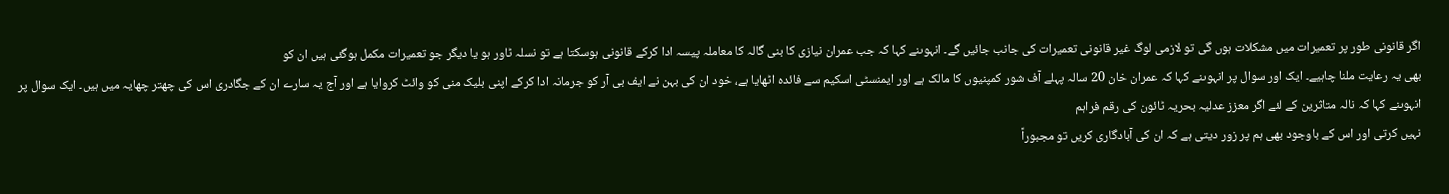اگر قانونی طور پر تعمیرات میں مشکلات ہوں گی تو لازمی لوگ غیر قانونی تعمیرات کی جانب جائیں گے۔ انہوںنے کہا کہ جب عمران نیازی کا بنی گالہ کا معاملہ پیسہ ادا کرکے قانونی ہوسکتا ہے تو نسلہ ٹاور ہو یا دیگر جو تعمیرات مکمل ہوگئی ہیں ان کو
بھی یہ رعایت ملنا چاہیے۔ ایک اور سوال پر انہوںنے کہا کہ عمران خان 20 سالہ پہلے آف شور کمپنیوں کا مالک ہے اور ایمنسٹی اسکیم سے فائدہ اٹھایا ہے، خود ان کی بہن نے ایف بی آر کو جرمانہ ادا کرکے اپنی بلیک منی کو وائٹ کروایا ہے اور آج یہ سارے ان کے جگادری اس کی چھتر چھایہ میں ہیں۔ ایک سوال پر انہوںنے کہا کہ نالہ متاثرین کے لئے اگر معزز عدلیہ بحریہ ٹائون کی رقم فراہم
نہیں کرتی اور اس کے باوجود بھی ہم پر زور دیتی ہے کہ ان کی آبادگاری کریں تو مجبوراً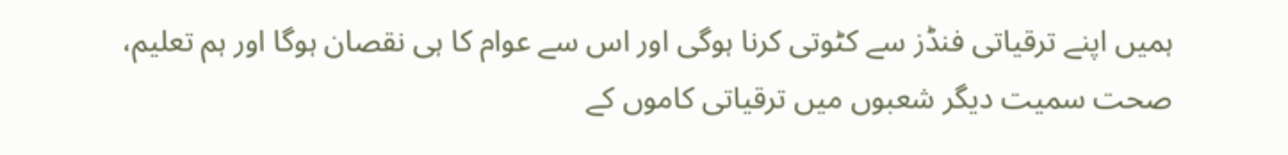ہمیں اپنے ترقیاتی فنڈز سے کٹوتی کرنا ہوگی اور اس سے عوام کا ہی نقصان ہوگا اور ہم تعلیم، صحت سمیت دیگر شعبوں میں ترقیاتی کاموں کے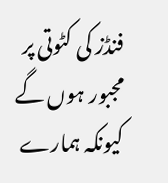فنڈز کی کٹوتی پر مجبور ہوں گے کیونکہ ہمارے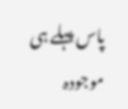پاس پہلے ہی موجودہ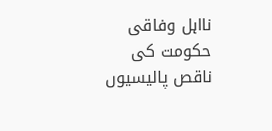نااہل وفاقی حکومت کی ناقص پالیسیوں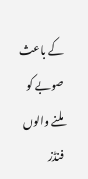کے باعث صوبے کو ملنے والوں فنڈز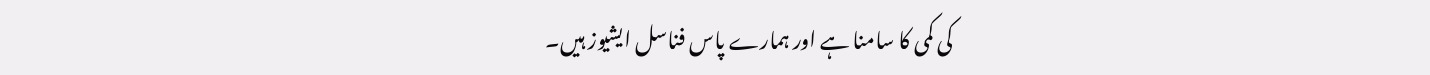کی کمی کا سامنا ہے اور ہمارے پاس فناسل ایشیوز ہیں۔